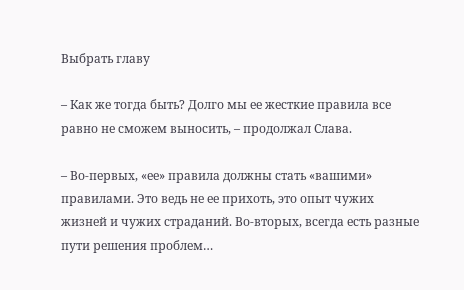Выбрать главу

– Как же тогда быть? Долго мы ее жесткие правила все равно не сможем выносить, – продолжал Слава.

– Во-первых, «ее» правила должны стать «вашими» правилами. Это ведь не ее прихоть, это опыт чужих жизней и чужих страданий. Во-вторых, всегда есть разные пути решения проблем…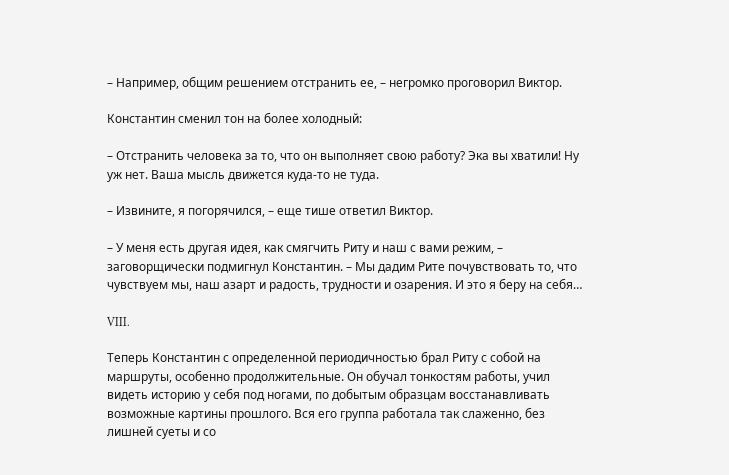– Например, общим решением отстранить ее, – негромко проговорил Виктор.

Константин сменил тон на более холодный:

– Отстранить человека за то, что он выполняет свою работу? Эка вы хватили! Ну уж нет. Ваша мысль движется куда-то не туда.

– Извините, я погорячился, – еще тише ответил Виктор.

– У меня есть другая идея, как смягчить Риту и наш с вами режим, – заговорщически подмигнул Константин. – Мы дадим Рите почувствовать то, что чувствуем мы, наш азарт и радость, трудности и озарения. И это я беру на себя…

VIII.

Теперь Константин с определенной периодичностью брал Риту с собой на маршруты, особенно продолжительные. Он обучал тонкостям работы, учил видеть историю у себя под ногами, по добытым образцам восстанавливать возможные картины прошлого. Вся его группа работала так слаженно, без лишней суеты и со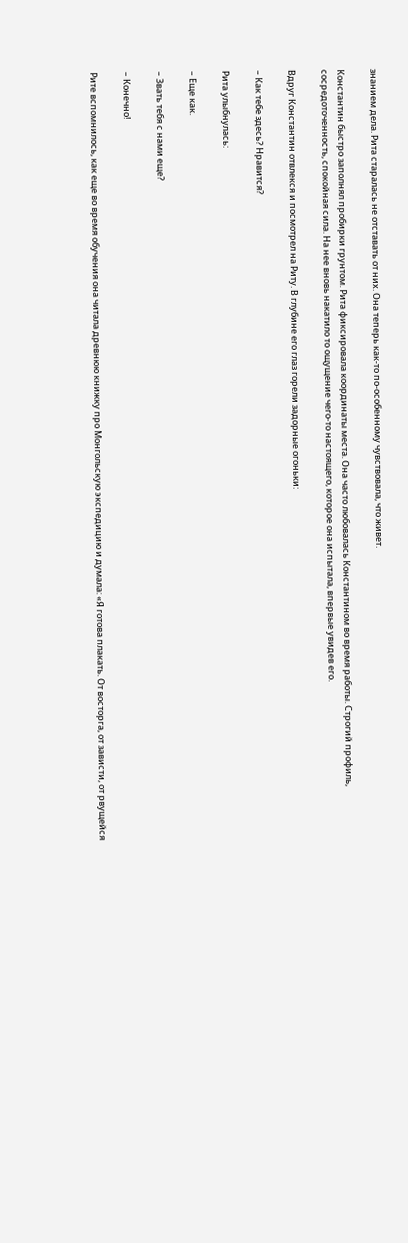знанием дела. Рита старалась не отставать от них. Она теперь как-то по-особенному чувствовала, что живет.

Константин быстро заполнял пробирки грунтом. Рита фиксировала координаты места. Она часто любовалась Константином во время работы. Строгий профиль, сосредоточенность, спокойная сила. На нее вновь накатило то ощущение чего-то настоящего, которое она испытала, впервые увидев его.

Вдруг Константин отвлекся и посмотрел на Риту. В глубине его глаз горели задорные огоньки:

– Как тебе здесь? Нравится?

Рита улыбнулась:

– Еще как.

– Звать тебя с нами еще?

– Конечно!

Рите вспомнилось, как еще во время обучения она читала древнюю книжку про Монгольскую экспедицию и думала: «Я готова плакать. От восторга, от зависти, от рвущейся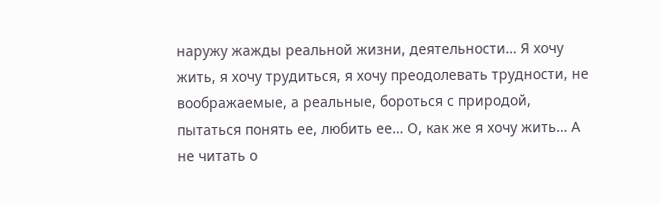наружу жажды реальной жизни, деятельности… Я хочу жить, я хочу трудиться, я хочу преодолевать трудности, не воображаемые, а реальные, бороться с природой, пытаться понять ее, любить ее… О, как же я хочу жить… А не читать о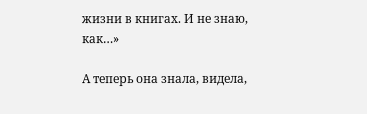жизни в книгах. И не знаю, как…»

А теперь она знала, видела,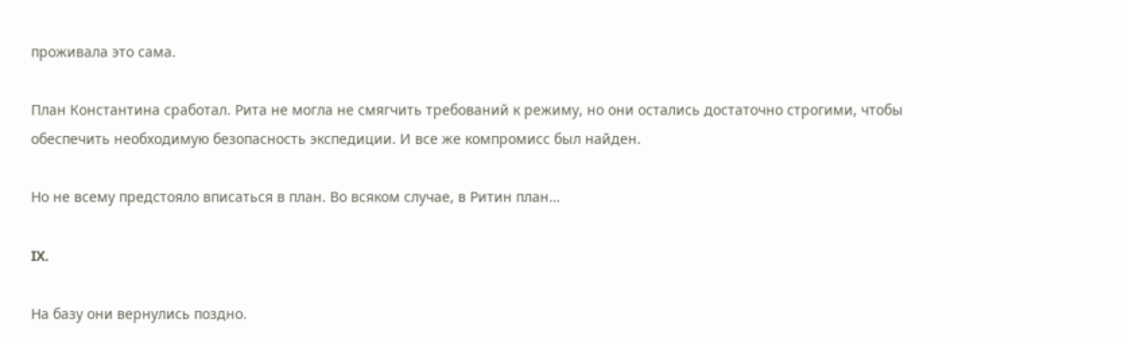проживала это сама.

План Константина сработал. Рита не могла не смягчить требований к режиму, но они остались достаточно строгими, чтобы обеспечить необходимую безопасность экспедиции. И все же компромисс был найден.

Но не всему предстояло вписаться в план. Во всяком случае, в Ритин план…

IX.

На базу они вернулись поздно.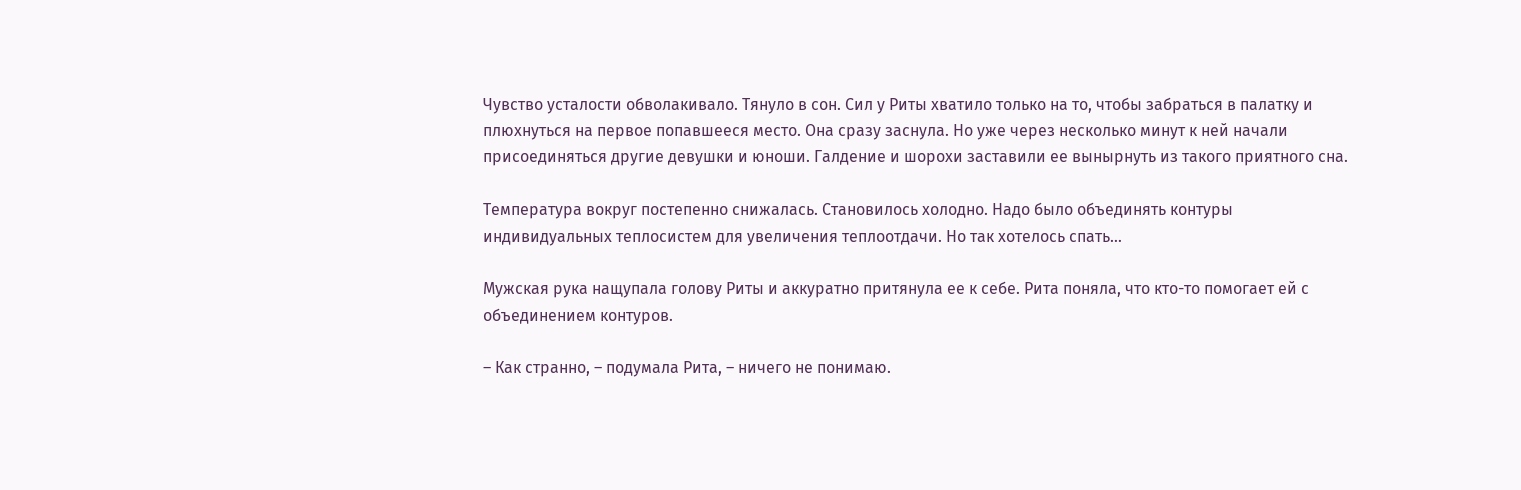Чувство усталости обволакивало. Тянуло в сон. Сил у Риты хватило только на то, чтобы забраться в палатку и плюхнуться на первое попавшееся место. Она сразу заснула. Но уже через несколько минут к ней начали присоединяться другие девушки и юноши. Галдение и шорохи заставили ее вынырнуть из такого приятного сна.

Температура вокруг постепенно снижалась. Становилось холодно. Надо было объединять контуры индивидуальных теплосистем для увеличения теплоотдачи. Но так хотелось спать…

Мужская рука нащупала голову Риты и аккуратно притянула ее к себе. Рита поняла, что кто-то помогает ей с объединением контуров.

– Как странно, – подумала Рита, – ничего не понимаю.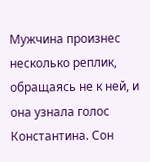Мужчина произнес несколько реплик, обращаясь не к ней, и она узнала голос Константина. Сон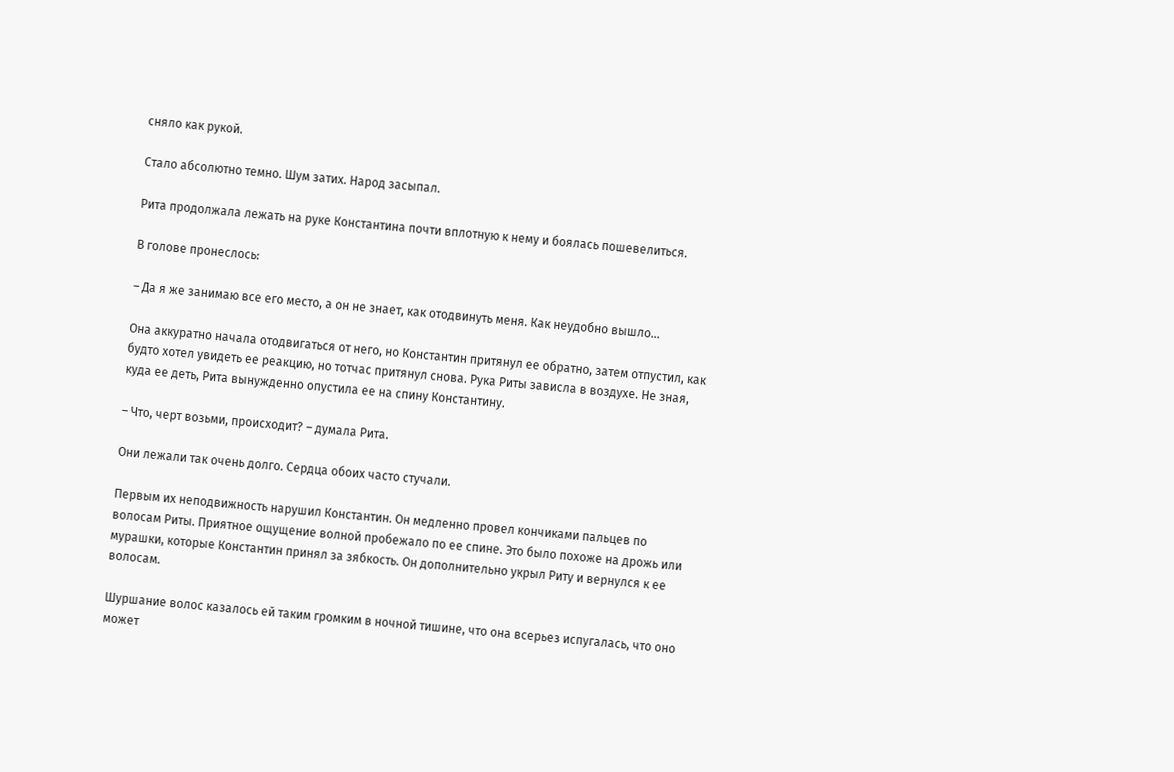сняло как рукой.

Стало абсолютно темно. Шум затих. Народ засыпал.

Рита продолжала лежать на руке Константина почти вплотную к нему и боялась пошевелиться.

В голове пронеслось:

– Да я же занимаю все его место, а он не знает, как отодвинуть меня. Как неудобно вышло…

Она аккуратно начала отодвигаться от него, но Константин притянул ее обратно, затем отпустил, как будто хотел увидеть ее реакцию, но тотчас притянул снова. Рука Риты зависла в воздухе. Не зная, куда ее деть, Рита вынужденно опустила ее на спину Константину.

– Что, черт возьми, происходит? – думала Рита.

Они лежали так очень долго. Сердца обоих часто стучали.

Первым их неподвижность нарушил Константин. Он медленно провел кончиками пальцев по волосам Риты. Приятное ощущение волной пробежало по ее спине. Это было похоже на дрожь или мурашки, которые Константин принял за зябкость. Он дополнительно укрыл Риту и вернулся к ее волосам.

Шуршание волос казалось ей таким громким в ночной тишине, что она всерьез испугалась, что оно может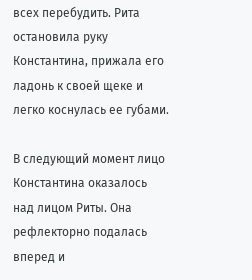всех перебудить. Рита остановила руку Константина, прижала его ладонь к своей щеке и легко коснулась ее губами.

В следующий момент лицо Константина оказалось над лицом Риты. Она рефлекторно подалась вперед и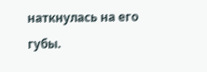наткнулась на его губы.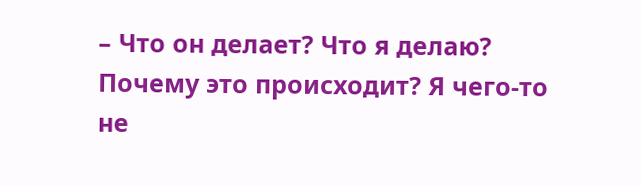– Что он делает? Что я делаю? Почему это происходит? Я чего-то не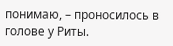понимаю, – проносилось в голове у Риты.